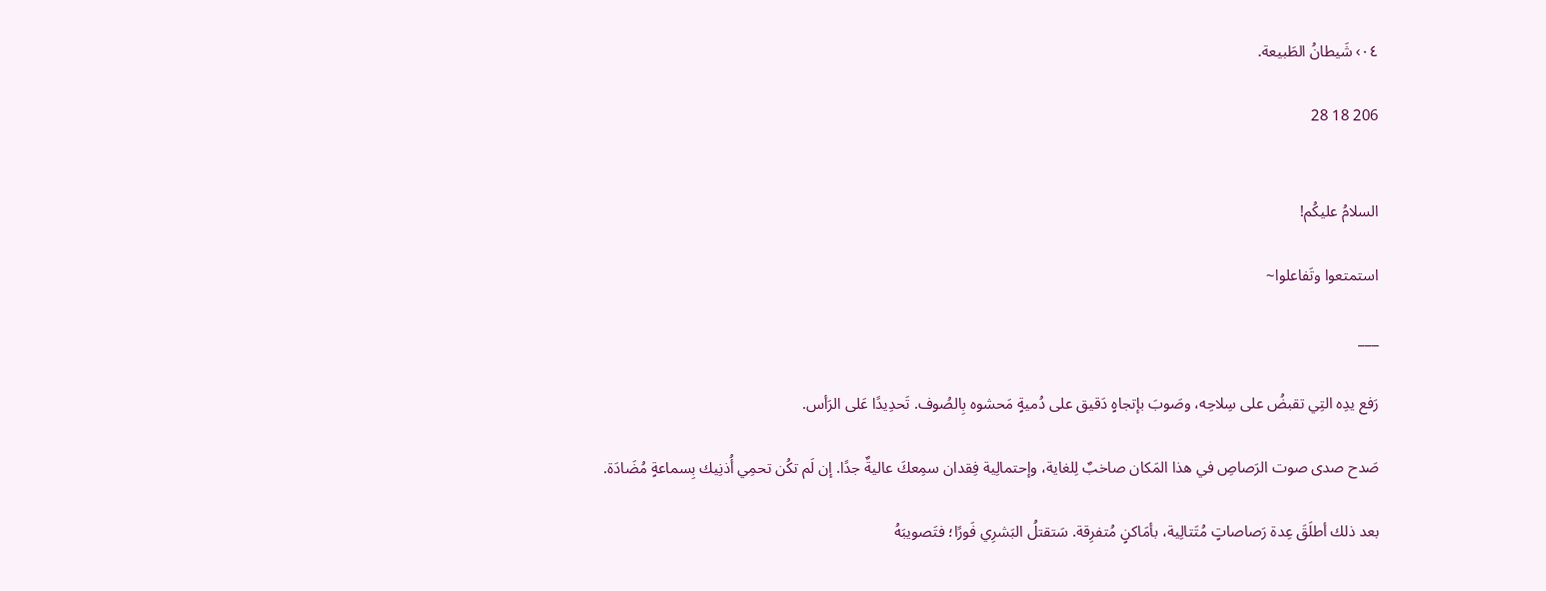٠٤› شَيطانُ الطَبيعة.

206 18 28


السلامُ عليكُم!

استمتعوا وتَفاعلوا~

___

رَفع يدِه التِي تقبضُ على سِلاحِه، وصَوبَ بإتجاهٍ دَقيق على دُميةٍ مَحشوه بِالصُوف. تَحدِيدًا عَلى الرَأس.

صَدح صدى صوت الرَصاصِ في هذا المَكان صاخبٌ لِلغاية، وإحتمالِية فِقدان سمِعكَ عاليةٌ جدًا. إن لَم تكُن تحمِي أُذنِيك بِسماعةٍ مُضَادَة.

بعد ذلك أطلَقَ عِدة رَصاصاتٍ مُتَتالِية، بأمَاكنٍ مُتفرِقة. سَتقتلُ البَشرِي فَورًا؛ فتَصويبَهُ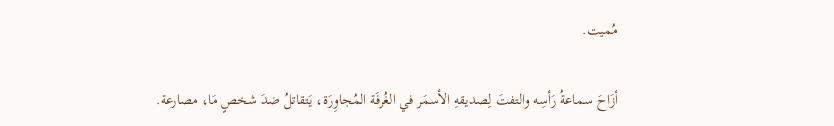مُميت.

أزَاحَ سماعةُ رَأسِه والتفتَ لِصديقهِ الأسمَر في الغُرفَة المُجاوِرَة، يَتقاتلُ ضدَ شخصٍ مَا، مصارعة.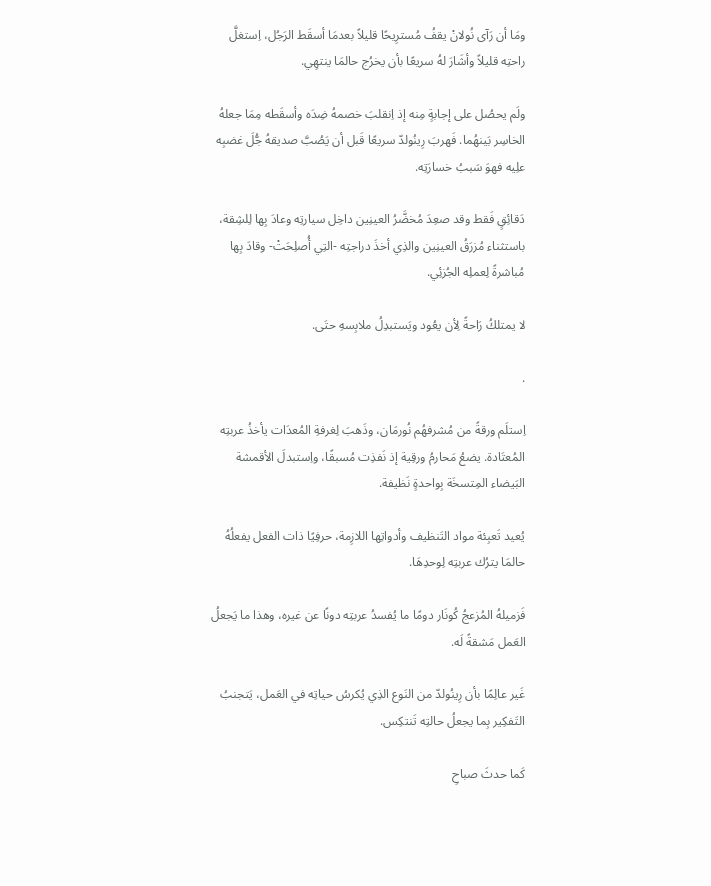ومَا أن رَآى نُولانْ يقفُ مُسترِيحًا قليلاً بعدمَا أسقَط الرَجُل، اِستغلَّ راحتِه قليلاً وأشَارَ لهُ سريعًا بأن يخرُج حالمَا ينتهِي.

ولَم يحصُل على إجابةٍ مِنه إذ اِنقلبَ خصمهُ ضِدَه وأسقَطه مِمَا جعلهُ الخاسِر بَينهُما. فَهربَ رِينُولدّ سريعًا قَبل أن يَصُبَّ صديقهُ جُّلَ غضبِه علِيه فهوَ سَببُ خسارَتِه.

دَقائِقٍ فَقط وقد صعِدَ مُخضَّرُ العينِين داخِل سيارتِه وعادَ بِها لِلشِقة، باستثناء مُزرَقُ العينِين والذِي أخذَ دراجتِه -التِي أُصلِحَتْ- وقادَ بِها مُباشرةً لِعملِه الجُزئِي.

لا يمتلكُ رَاحةً لِأن يعُود ويَستبدِلُ ملابِسهِ حتَى.

.

اِستلَم ورقةً من مُشرفهُم نُورمَان، وذَهبَ لِغرفةِ المُعدَات يأخذُ عربتِه المُعتَادة. يضعُ مَحارمُ ورقِية إذ نَفذِت مُسبقًا، واِستبدلَ الأقمشة البَيضاء المِتسخَة بِواحدةٍ نَظيفة.

يُعيد تَعبِئة مواد التَنظيف وأدواتِها اللازِمة، حرفِيًا ذات الفعل يفعلُهُ حالمَا يترُك عربتِه لِوحدِهَا.

فَزميلهُ المُزعجُ كُونَار دومًا ما يُفسدُ عربتِه دونًا عن غيره، وهذا ما يَجعلُ العَمل مَشقةً لَه.

غَير عالِمًا بأن رِينُولدّ من النَوع الذِي يُكرسُ حياتِه في العَمل، يَتجنبُ التَفكِير بِما يجعلُ حالتِه تَنتكِس.

كَما حدثَ صباحِ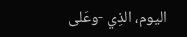اليوم، الذِي -وعَلى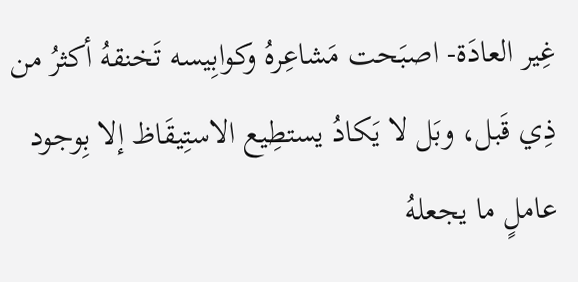غِير العادَة- اصبَحت مَشاعِرهُ وكوابِيسه تَخنقهُ أكثرُ من ذِي قَبل، وبَل لا يَكادُ يستطِيع الاستِيقَاظ إلا بِوجود عاملٍ ما يجعلهُ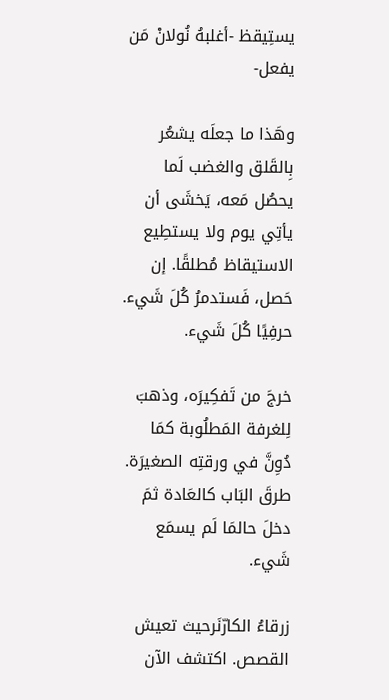يستِيقظ -أغلبهُ نُولانْ مَن يفعل-

وهَذا ما جعلَه يشعُر بِالقَلق والغضب لَما يحصُل مَعه، يَخشَى أن يأتِي يوم ولا يستطِيع الاستيقاظ مُطلقًا. إن حَصل، فَستدمرُ كُلَ شَيء. حرفِيًا كُلَ شَيء.

خرجَ من تَفكِيرَه، وذهبَ لِلغرفة المَطلُوبة كمَا دُوِنَّ في ورقتِه الصغيرَة. طرقَ البَاب كالعَادة ثمَ دخلَ حالمَا لَم يسمَع شَيء.

زرقاءُ الكارّنَرحيث تعيش القصص. اكتشف الآن